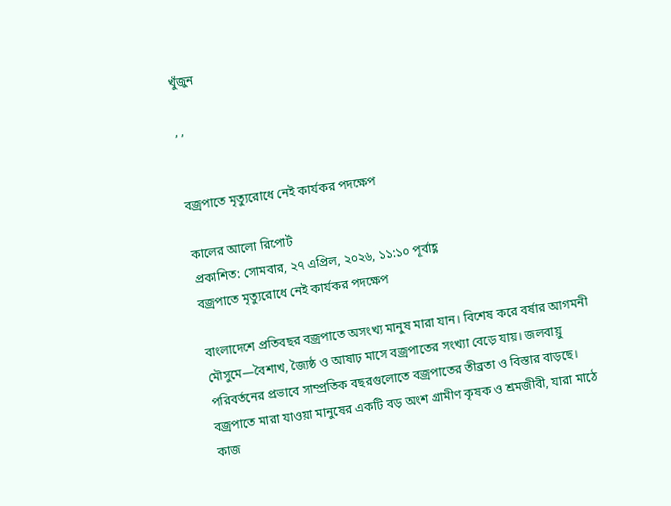খুঁজুন

, ,


বজ্রপাতে মৃত্যুরোধে নেই কার্যকর পদক্ষেপ

কালের আলো রিপোর্ট
প্রকাশিত: সোমবার, ২৭ এপ্রিল, ২০২৬, ১১:১০ পূর্বাহ্ণ
বজ্রপাতে মৃত্যুরোধে নেই কার্যকর পদক্ষেপ

বাংলাদেশে প্রতিবছর বজ্রপাতে অসংখ্য মানুষ মারা যান। বিশেষ করে বর্ষার আগমনী মৌসুমে—বৈশাখ, জ্যৈষ্ঠ ও আষাঢ় মাসে বজ্রপাতের সংখ্যা বেড়ে যায়। জলবায়ু পরিবর্তনের প্রভাবে সাম্প্রতিক বছরগুলোতে বজ্রপাতের তীব্রতা ও বিস্তার বাড়ছে। বজ্রপাতে মারা যাওয়া মানুষের একটি বড় অংশ গ্রামীণ কৃষক ও শ্রমজীবী, যারা মাঠে কাজ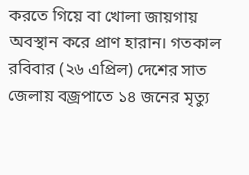করতে গিয়ে বা খোলা জায়গায় অবস্থান করে প্রাণ হারান। গতকাল রবিবার (২৬ এপ্রিল) দেশের সাত জেলায় বজ্রপাতে ১৪ জনের মৃত্যু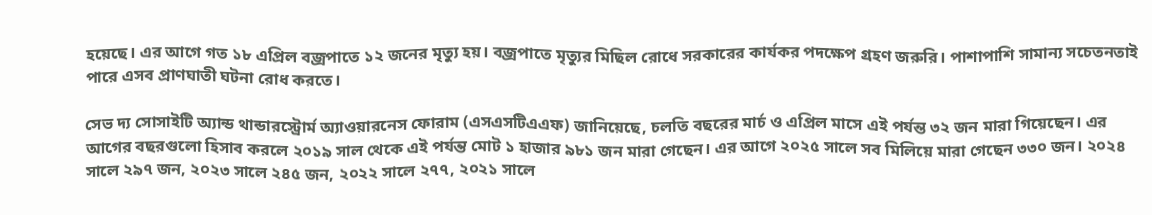হয়েছে। এর আগে গত ১৮ এপ্রিল বজ্রপাতে ১২ জনের মৃত্যু হয়। বজ্রপাতে মৃত্যুর মিছিল রোধে সরকারের কার্যকর পদক্ষেপ গ্রহণ জরুরি। পাশাপাশি সামান্য সচেতনতাই পারে এসব প্রাণঘাতী ঘটনা রোধ করতে।

সেভ দ্য সোসাইটি অ্যান্ড থান্ডারস্ট্রোর্ম অ্যাওয়ারনেস ফোরাম (এসএসটিএএফ) জানিয়েছে, চলতি বছরের মার্চ ও এপ্রিল মাসে এই পর্যন্ত ৩২ জন মারা গিয়েছেন। এর আগের বছরগুলো হিসাব করলে ২০১৯ সাল থেকে এই পর্যন্ত মোট ১ হাজার ৯৮১ জন মারা গেছেন। এর আগে ২০২৫ সালে সব মিলিয়ে মারা গেছেন ৩৩০ জন। ২০২৪ সালে ২৯৭ জন, ২০২৩ সালে ২৪৫ জন, ২০২২ সালে ২৭৭, ২০২১ সালে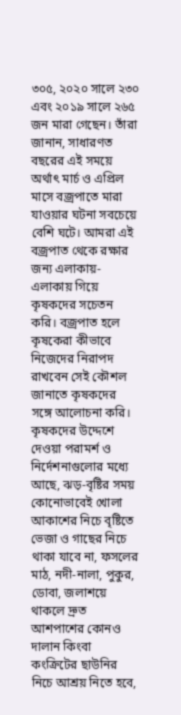৩০৫, ২০২০ সালে ২৩০ এবং ২০১৯ সালে ২৬৫ জন মারা গেছেন। তাঁরা জানান, সাধারণত বছরের এই সময়ে অর্থাৎ মার্চ ও এপ্রিল মাসে বজ্রপাতে মারা যাওয়ার ঘটনা সবচেয়ে বেশি ঘটে। আমরা এই বজ্রপাত থেকে রক্ষার জন্য এলাকায়-এলাকায় গিয়ে কৃষকদের সচেতন করি। বজ্রপাত হলে কৃষকেরা কীভাবে নিজেদের নিরাপদ রাখবেন সেই কৌশল জানাতে কৃষকদের সঙ্গে আলোচনা করি। কৃষকদের উদ্দেশে দেওয়া পরামর্শ ও নির্দেশনাগুলোর মধ্যে আছে, ঝড়-বৃষ্টির সময় কোনোভাবেই খোলা আকাশের নিচে বৃষ্টিতে ভেজা ও গাছের নিচে থাকা যাবে না, ফসলের মাঠ, নদী-নালা, পুকুর, ডোবা, জলাশয়ে থাকলে দ্রুত আশপাশের কোনও দালান কিংবা কংক্রিটের ছাউনির নিচে আশ্রয় নিতে হবে,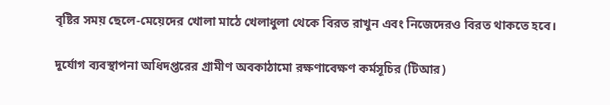বৃষ্টির সময় ছেলে-মেয়েদের খোলা মাঠে খেলাধুলা থেকে বিরত রাখুন এবং নিজেদেরও বিরত থাকতে হবে।

দুর্যোগ ব্যবস্থাপনা অধিদপ্তরের গ্রামীণ অবকাঠামো রক্ষণাবেক্ষণ কর্মসূচির (টিআর)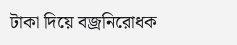টাকা দিয়ে বজ্রনিরোধক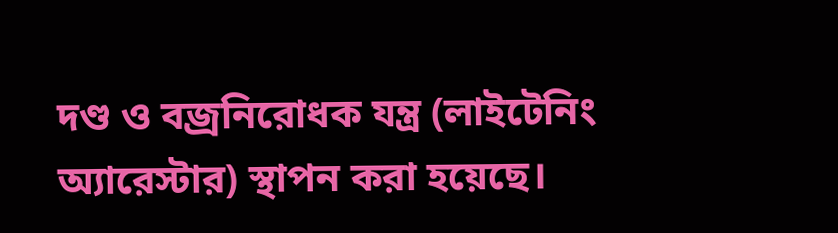দণ্ড ও বজ্রনিরোধক যন্ত্র (লাইটেনিং অ্যারেস্টার) স্থাপন করা হয়েছে।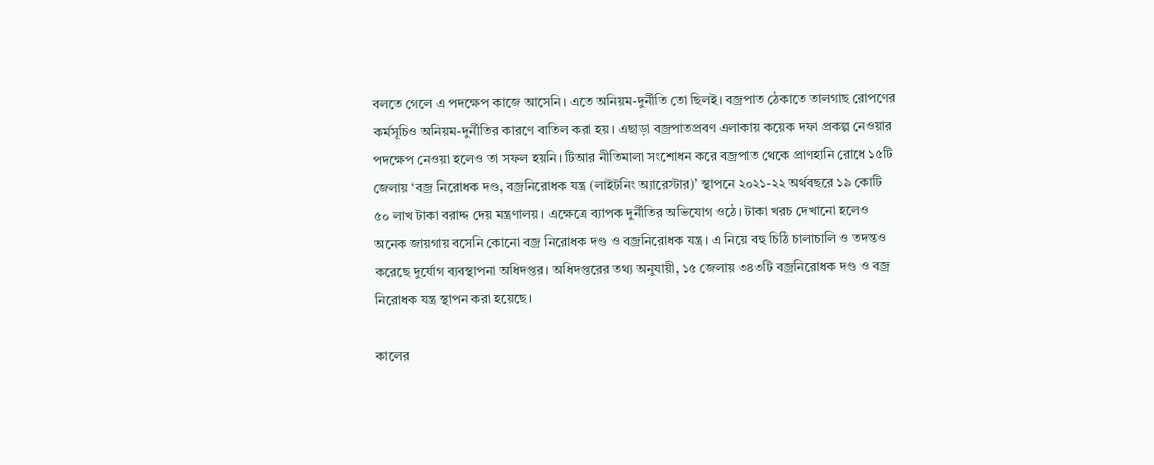বলতে গেলে এ পদক্ষেপ কাজে আসেনি। এতে অনিয়ম-দুর্নীতি তো ছিলই। বজ্রপাত ঠেকাতে তালগাছ রোপণের কর্মসূচিও অনিয়ম-দুর্নীতির কারণে বাতিল করা হয়। এছাড়া বজ্রপাতপ্রবণ এলাকায় কয়েক দফা প্রকল্প নেওয়ার পদক্ষেপ নেওয়া হলেও তা সফল হয়নি। টিআর নীতিমালা সংশোধন করে বজ্রপাত থেকে প্রাণহানি রোধে ১৫টি জেলায় ‘বজ্র নিরোধক দণ্ড, বজ্রনিরোধক যন্ত্র (লাইটনিং অ্যারেস্টার)’ স্থাপনে ২০২১-২২ অর্থবছরে ১৯ কোটি ৫০ লাখ টাকা বরাদ্দ দেয় মন্ত্রণালয়। এক্ষেত্রে ব্যাপক দুর্নীতির অভিযোগ ওঠে। টাকা খরচ দেখানো হলেও অনেক জায়গায় বসেনি কোনো বজ্র নিরোধক দণ্ড ও বজ্রনিরোধক যন্ত্র। এ নিয়ে বহু চিঠি চালাচালি ও তদন্তও করেছে দুর্যোগ ব্যবস্থাপনা অধিদপ্তর। অধিদপ্তরের তথ্য অনুযায়ী, ১৫ জেলায় ৩৪৩টি বজ্রনিরোধক দণ্ড ও বজ্র নিরোধক যন্ত্র স্থাপন করা হয়েছে।

কালের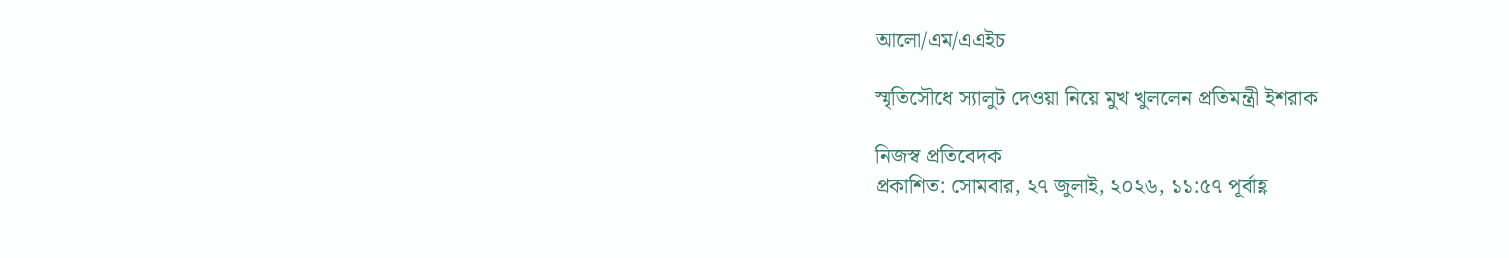আলো/এম/এএইচ

স্মৃতিসৌধে স্যালুট দেওয়া নিয়ে মুখ খুললেন প্রতিমন্ত্রী ইশরাক

নিজস্ব প্রতিবেদক
প্রকাশিত: সোমবার, ২৭ জুলাই, ২০২৬, ১১:৫৭ পূর্বাহ্ণ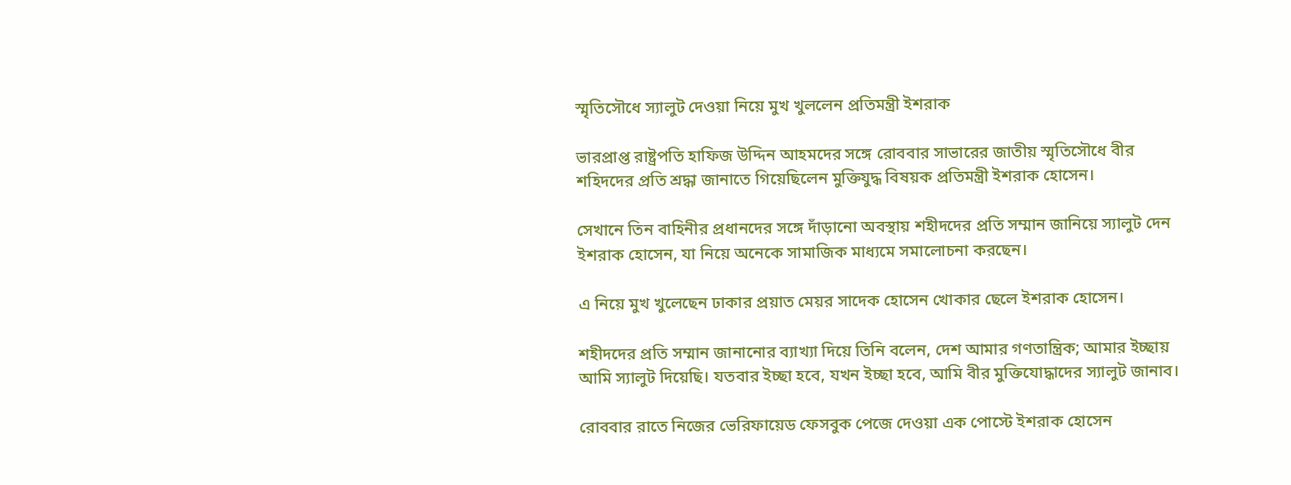স্মৃতিসৌধে স্যালুট দেওয়া নিয়ে মুখ খুললেন প্রতিমন্ত্রী ইশরাক

ভারপ্রাপ্ত রাষ্ট্রপতি হাফিজ উদ্দিন আহমদের সঙ্গে রোববার সাভারের জাতীয় স্মৃতিসৌধে বীর শহিদদের প্রতি শ্রদ্ধা জানাতে গিয়েছিলেন মুক্তিযুদ্ধ বিষয়ক প্রতিমন্ত্রী ইশরাক হোসেন।

সেখানে তিন বাহিনীর প্রধানদের সঙ্গে দাঁড়ানো অবস্থায় শহীদদের প্রতি সম্মান জানিয়ে স্যালুট দেন ইশরাক হোসেন, যা নিয়ে অনেকে সামাজিক মাধ্যমে সমালোচনা করছেন।

এ নিয়ে মুখ খুলেছেন ঢাকার প্রয়াত মেয়র সাদেক হোসেন খোকার ছেলে ইশরাক হোসেন।

শহীদদের প্রতি সম্মান জানানোর ব্যাখ্যা দিয়ে তিনি বলেন, দেশ আমার গণতান্ত্রিক; আমার ইচ্ছায় আমি স্যালুট দিয়েছি। যতবার ইচ্ছা হবে, যখন ইচ্ছা হবে, আমি বীর মুক্তিযোদ্ধাদের স্যালুট জানাব।

রোববার রাতে নিজের ভেরিফায়েড ফেসবুক পেজে দেওয়া এক পোস্টে ইশরাক হোসেন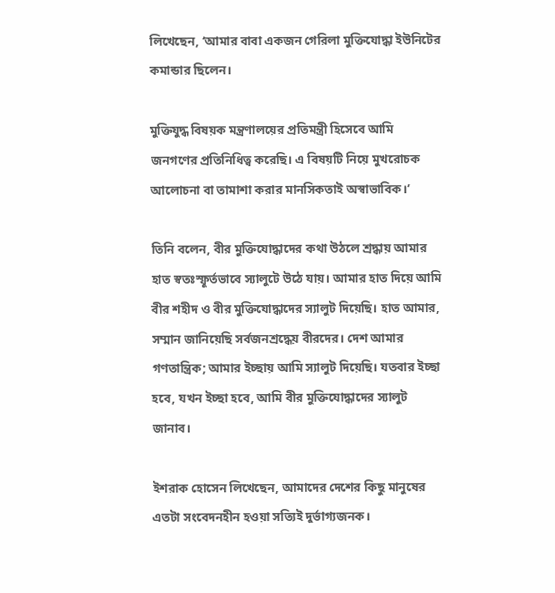লিখেছেন, ‘আমার বাবা একজন গেরিলা মুক্তিযোদ্ধা ইউনিটের কমান্ডার ছিলেন।

মুক্তিযুদ্ধ বিষয়ক মন্ত্রণালয়ের প্রতিমন্ত্রী হিসেবে আমি জনগণের প্রতিনিধিত্ব করেছি। এ বিষয়টি নিয়ে মুখরোচক আলোচনা বা তামাশা করার মানসিকতাই অস্বাভাবিক।’

তিনি বলেন, বীর মুক্তিযোদ্ধাদের কথা উঠলে শ্রদ্ধায় আমার হাত স্বতঃস্ফূর্তভাবে স্যালুটে উঠে যায়। আমার হাত দিয়ে আমি বীর শহীদ ও বীর মুক্তিযোদ্ধাদের স্যালুট দিয়েছি। হাত আমার, সম্মান জানিয়েছি সর্বজনশ্রদ্ধেয় বীরদের। দেশ আমার গণতান্ত্রিক; আমার ইচ্ছায় আমি স্যালুট দিয়েছি। যতবার ইচ্ছা হবে, যখন ইচ্ছা হবে, আমি বীর মুক্তিযোদ্ধাদের স্যালুট জানাব।

ইশরাক হোসেন লিখেছেন, আমাদের দেশের কিছু মানুষের এতটা সংবেদনহীন হওয়া সত্যিই দুর্ভাগ্যজনক।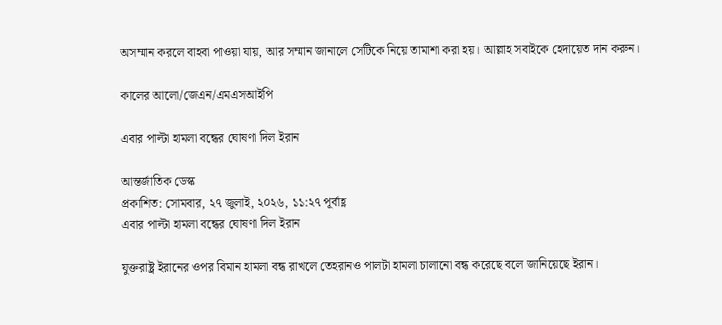অসম্মান করলে বাহবা পাওয়া যায়, আর সম্মান জানালে সেটিকে নিয়ে তামাশা করা হয়। আল্লাহ সবাইকে হেদায়েত দান করুন।

কালের আলো/জেএন/এমএসআইপি

এবার পাল্টা হামলা বন্ধের ঘোষণা দিল ইরান

আন্তর্জাতিক ডেস্ক
প্রকাশিত: সোমবার, ২৭ জুলাই, ২০২৬, ১১:২৭ পূর্বাহ্ণ
এবার পাল্টা হামলা বন্ধের ঘোষণা দিল ইরান

যুক্তরাষ্ট্র ইরানের ওপর বিমান হামলা বন্ধ রাখলে তেহরানও পালটা হামলা চালানো বন্ধ করেছে বলে জানিয়েছে ইরান।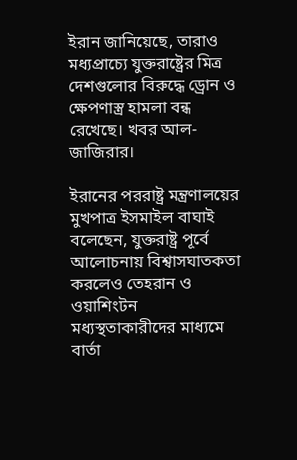ইরান জানিয়েছে, তারাও মধ্যপ্রাচ্যে যুক্তরাষ্ট্রের মিত্র দেশগুলোর বিরুদ্ধে ড্রোন ও ক্ষেপণাস্ত্র হামলা বন্ধ রেখেছে। খবর আল-জাজিরার।

ইরানের পররাষ্ট্র মন্ত্রণালয়ের মুখপাত্র ইসমাইল বাঘাই বলেছেন, যুক্তরাষ্ট্র পূর্বে আলোচনায় বিশ্বাসঘাতকতা করলেও তেহরান ও ওয়াশিংটন মধ্যস্থতাকারীদের মাধ্যমে বার্তা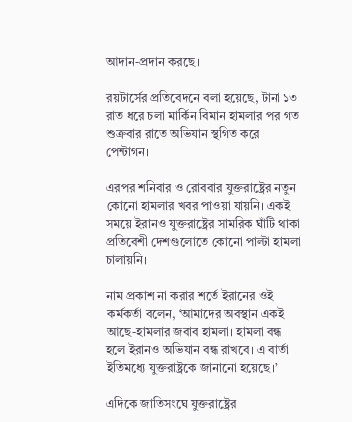আদান-প্রদান করছে।

রয়টার্সের প্রতিবেদনে বলা হয়েছে, টানা ১৩ রাত ধরে চলা মার্কিন বিমান হামলার পর গত শুক্রবার রাতে অভিযান স্থগিত করে পেন্টাগন।

এরপর শনিবার ও রোববার যুক্তরাষ্ট্রের নতুন কোনো হামলার খবর পাওয়া যায়নি। একই সময়ে ইরানও যুক্তরাষ্ট্রের সামরিক ঘাঁটি থাকা প্রতিবেশী দেশগুলোতে কোনো পাল্টা হামলা চালায়নি।

নাম প্রকাশ না করার শর্তে ইরানের ওই কর্মকর্তা বলেন, ‘আমাদের অবস্থান একই আছে-হামলার জবাব হামলা। হামলা বন্ধ হলে ইরানও অভিযান বন্ধ রাখবে। এ বার্তা ইতিমধ্যে যুক্তরাষ্ট্রকে জানানো হয়েছে।’

এদিকে জাতিসংঘে যুক্তরাষ্ট্রের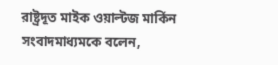রাষ্ট্রদূত মাইক ওয়াল্টজ মার্কিন সংবাদমাধ্যমকে বলেন,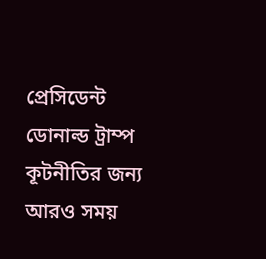প্রেসিডেন্ট ডোনাল্ড ট্রাম্প কূটনীতির জন্য আরও সময়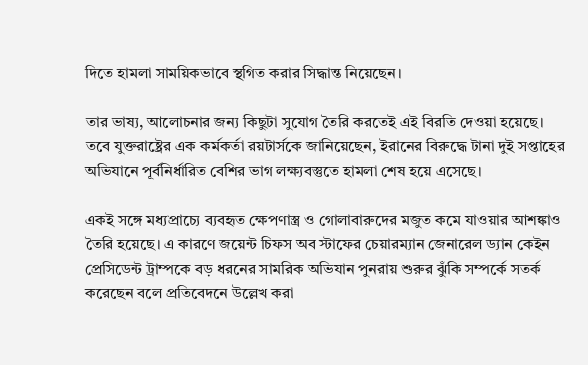দিতে হামলা সাময়িকভাবে স্থগিত করার সিদ্ধান্ত নিয়েছেন।

তার ভাষ্য, আলোচনার জন্য কিছুটা সুযোগ তৈরি করতেই এই বিরতি দেওয়া হয়েছে। তবে যুক্তরাষ্ট্রের এক কর্মকর্তা রয়টার্সকে জানিয়েছেন, ইরানের বিরুদ্ধে টানা দুই সপ্তাহের অভিযানে পূর্বনির্ধারিত বেশির ভাগ লক্ষ্যবস্তুতে হামলা শেষ হয়ে এসেছে।

একই সঙ্গে মধ্যপ্রাচ্যে ব্যবহৃত ক্ষেপণাস্ত্র ও গোলাবারুদের মজুত কমে যাওয়ার আশঙ্কাও তৈরি হয়েছে। এ কারণে জয়েন্ট চিফস অব স্টাফের চেয়ারম্যান জেনারেল ড্যান কেইন প্রেসিডেন্ট ট্রাম্পকে বড় ধরনের সামরিক অভিযান পুনরায় শুরুর ঝুঁকি সম্পর্কে সতর্ক করেছেন বলে প্রতিবেদনে উল্লেখ করা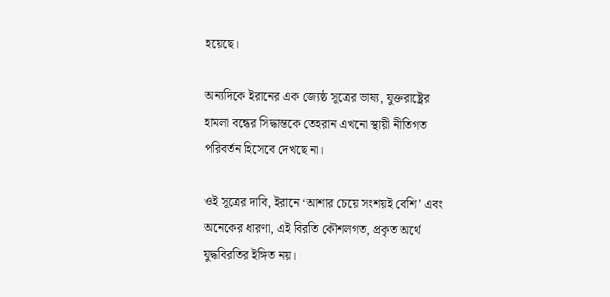হয়েছে।

অন্যদিকে ইরানের এক জ্যেষ্ঠ সূত্রের ভাষ্য, যুক্তরাষ্ট্রের হামলা বন্ধের সিদ্ধান্তকে তেহরান এখনো স্থায়ী নীতিগত পরিবর্তন হিসেবে দেখছে না।

ওই সূত্রের দাবি, ইরানে ‘আশার চেয়ে সংশয়ই বেশি’ এবং অনেকের ধারণা, এই বিরতি কৌশলগত, প্রকৃত অর্থে যুদ্ধবিরতির ইঙ্গিত নয়।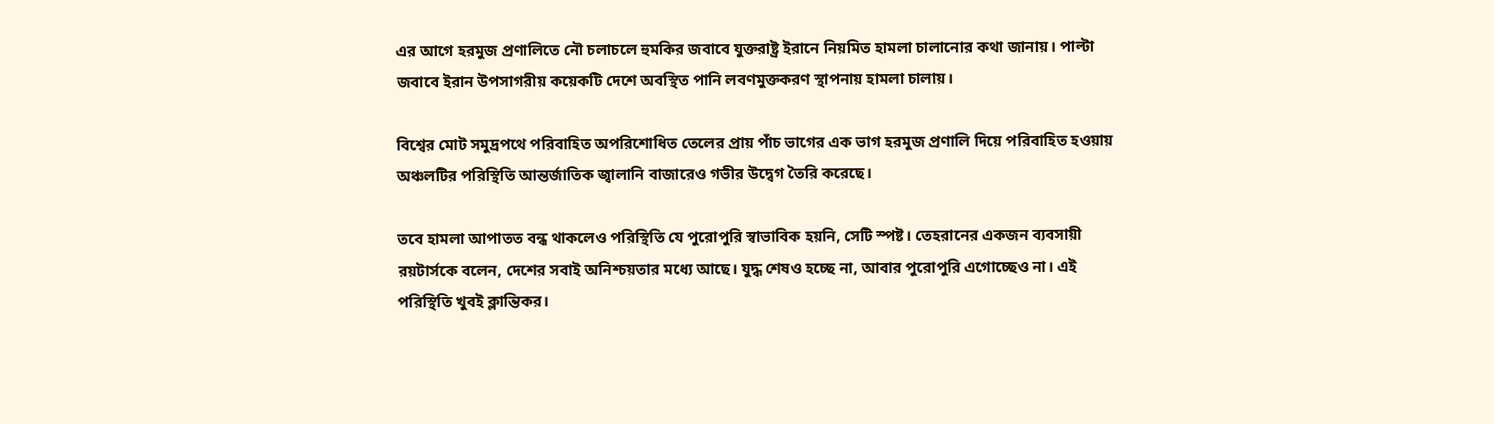এর আগে হরমুজ প্রণালিতে নৌ চলাচলে হুমকির জবাবে যুক্তরাষ্ট্র ইরানে নিয়মিত হামলা চালানোর কথা জানায়। পাল্টা জবাবে ইরান উপসাগরীয় কয়েকটি দেশে অবস্থিত পানি লবণমুক্তকরণ স্থাপনায় হামলা চালায়।

বিশ্বের মোট সমুদ্রপথে পরিবাহিত অপরিশোধিত তেলের প্রায় পাঁচ ভাগের এক ভাগ হরমুজ প্রণালি দিয়ে পরিবাহিত হওয়ায় অঞ্চলটির পরিস্থিতি আন্তর্জাতিক জ্বালানি বাজারেও গভীর উদ্বেগ তৈরি করেছে।

তবে হামলা আপাতত বন্ধ থাকলেও পরিস্থিতি যে পুরোপুরি স্বাভাবিক হয়নি, সেটি স্পষ্ট। তেহরানের একজন ব্যবসায়ী রয়টার্সকে বলেন, দেশের সবাই অনিশ্চয়তার মধ্যে আছে। যুদ্ধ শেষও হচ্ছে না, আবার পুরোপুরি এগোচ্ছেও না। এই পরিস্থিতি খুবই ক্লান্তিকর।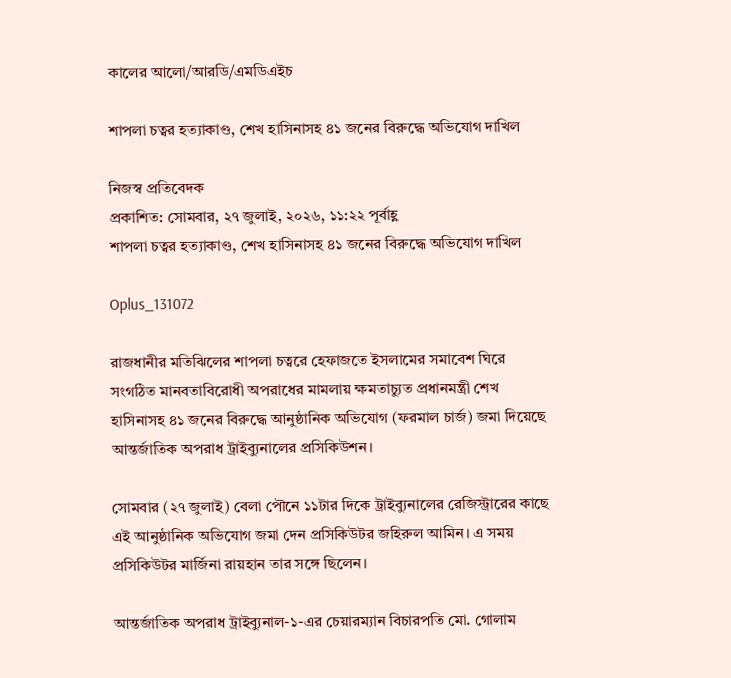কালের আলো/আরডি/এমডিএইচ

শাপলা চত্বর হত্যাকাণ্ড, শেখ হাসিনাসহ ৪১ জনের বিরুদ্ধে অভিযোগ দাখিল

নিজস্ব প্রতিবেদক
প্রকাশিত: সোমবার, ২৭ জুলাই, ২০২৬, ১১:২২ পূর্বাহ্ণ
শাপলা চত্বর হত্যাকাণ্ড, শেখ হাসিনাসহ ৪১ জনের বিরুদ্ধে অভিযোগ দাখিল

Oplus_131072

রাজধানীর মতিঝিলের শাপলা চত্বরে হেফাজতে ইসলামের সমাবেশ ঘিরে সংগঠিত মানবতাবিরোধী অপরাধের মামলায় ক্ষমতাচ্যুত প্রধানমন্ত্রী শেখ হাসিনাসহ ৪১ জনের বিরুদ্ধে আনুষ্ঠানিক অভিযোগ (ফরমাল চার্জ) জমা দিয়েছে আন্তর্জাতিক অপরাধ ট্রাইব্যুনালের প্রসিকিউশন।

সোমবার (২৭ জুলাই) বেলা পৌনে ১১টার দিকে ট্রাইব্যুনালের রেজিস্ট্রারের কাছে এই আনুষ্ঠানিক অভিযোগ জমা দেন প্রসিকিউটর জহিরুল আমিন। এ সময় প্রসিকিউটর মার্জিনা রায়হান তার সঙ্গে ছিলেন।

আন্তর্জাতিক অপরাধ ট্রাইব্যুনাল-১-এর চেয়ারম্যান বিচারপতি মো. গোলাম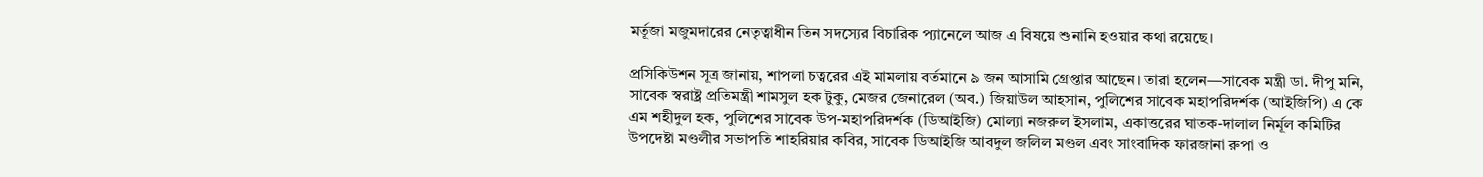মর্তূজা মজুমদারের নেতৃত্বাধীন তিন সদস্যের বিচারিক প্যানেলে আজ এ বিষয়ে শুনানি হওয়ার কথা রয়েছে।

প্রসিকিউশন সূত্র জানায়, শাপলা চত্বরের এই মামলায় বর্তমানে ৯ জন আসামি গ্রেপ্তার আছেন। তারা হলেন—সাবেক মন্ত্রী ডা. দীপু মনি, সাবেক স্বরাষ্ট্র প্রতিমন্ত্রী শামসুল হক টুকু, মেজর জেনারেল (অব.) জিয়াউল আহসান, পুলিশের সাবেক মহাপরিদর্শক (আইজিপি) এ কে এম শহীদুল হক, পুলিশের সাবেক উপ-মহাপরিদর্শক (ডিআইজি) মোল্যা নজরুল ইসলাম, একাত্তরের ঘাতক-দালাল নির্মূল কমিটির উপদেষ্টা মণ্ডলীর সভাপতি শাহরিয়ার কবির, সাবেক ডিআইজি আবদুল জলিল মণ্ডল এবং সাংবাদিক ফারজানা রুপা ও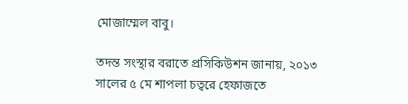মোজাম্মেল বাবু।

তদন্ত সংস্থার বরাতে প্রসিকিউশন জানায়, ২০১৩ সালের ৫ মে শাপলা চত্বরে হেফাজতে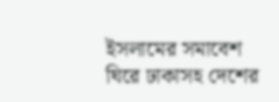ইসলামের সমাবেশ ঘিরে ঢাকাসহ দেশের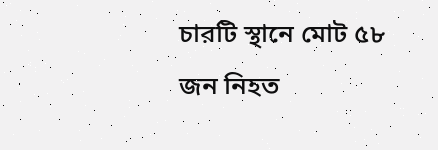চারটি স্থানে মোট ৫৮ জন নিহত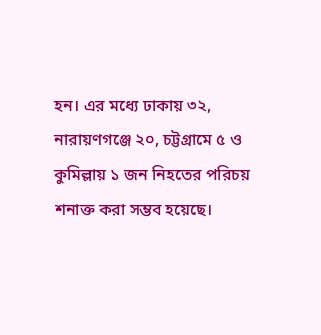হন। এর মধ্যে ঢাকায় ৩২, নারায়ণগঞ্জে ২০, চট্টগ্রামে ৫ ও কুমিল্লায় ১ জন নিহতের পরিচয় শনাক্ত করা সম্ভব হয়েছে।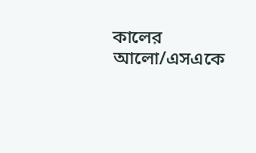কালের আলো/এসএকে